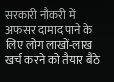सरकारी नौकरी में अफसर दामाद पाने के लिए लोग लाखों-लाख खर्च करने को तैयार बैठे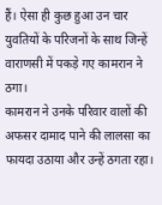हैं। ऐसा ही कुछ हुआ उन चार युवतियों के परिजनों के साथ जिन्हें वाराणसी में पकड़े गए कामरान ने ठगा।
कामरान ने उनके परिवार वालों की अफसर दामाद पाने की लालसा का फायदा उठाया और उन्हें ठगता रहा।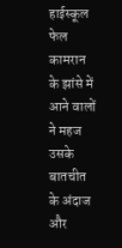हाईस्कूल फेल कामरान के झांसे में आने वालों ने महज उसके बातचीत के अंदाज और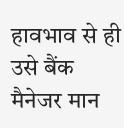हावभाव से ही उसे बैंक मैनेजर मान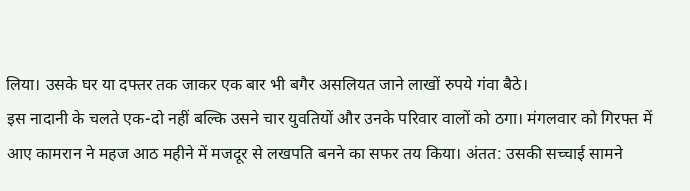लिया। उसके घर या दफ्तर तक जाकर एक बार भी बगैर असलियत जाने लाखों रुपये गंवा बैठे।
इस नादानी के चलते एक-दो नहीं बल्कि उसने चार युवतियों और उनके परिवार वालों को ठगा। मंगलवार को गिरफ्त में आए कामरान ने महज आठ महीने में मजदूर से लखपति बनने का सफर तय किया। अंतत: उसकी सच्चाई सामने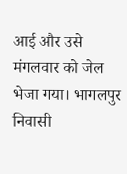आई और उसे मंगलवार को जेल भेजा गया। भागलपुर निवासी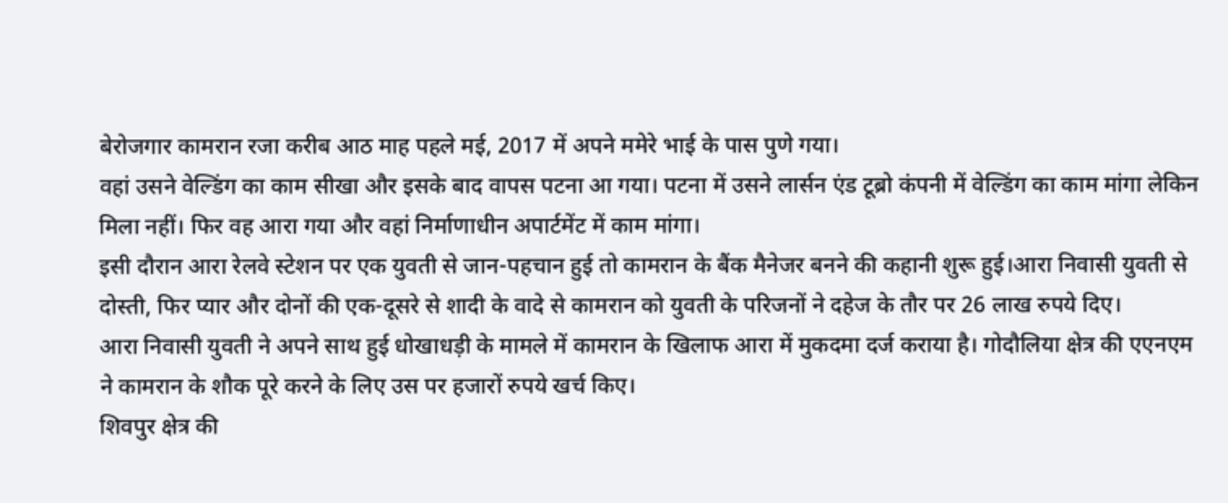बेरोजगार कामरान रजा करीब आठ माह पहले मई, 2017 में अपने ममेरे भाई के पास पुणे गया।
वहां उसने वेल्डिंग का काम सीखा और इसके बाद वापस पटना आ गया। पटना में उसने लार्सन एंड टूब्रो कंपनी में वेल्डिंग का काम मांगा लेकिन मिला नहीं। फिर वह आरा गया और वहां निर्माणाधीन अपार्टमेंट में काम मांगा।
इसी दौरान आरा रेलवे स्टेशन पर एक युवती से जान-पहचान हुई तो कामरान के बैंक मैनेजर बनने की कहानी शुरू हुई।आरा निवासी युवती से दोस्ती, फिर प्यार और दोनों की एक-दूसरे से शादी के वादे से कामरान को युवती के परिजनों ने दहेज के तौर पर 26 लाख रुपये दिए।
आरा निवासी युवती ने अपने साथ हुई धोखाधड़ी के मामले में कामरान के खिलाफ आरा में मुकदमा दर्ज कराया है। गोदौलिया क्षेत्र की एएनएम ने कामरान के शौक पूरे करने के लिए उस पर हजारों रुपये खर्च किए।
शिवपुर क्षेत्र की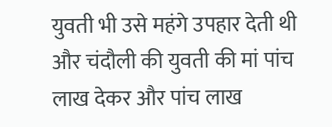युवती भी उसे महंगे उपहार देती थी और चंदौली की युवती की मां पांच लाख देकर और पांच लाख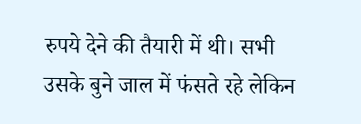रुपये देने की तैयारी में थी। सभी उसके बुने जाल में फंसते रहे लेकिन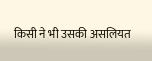किसी ने भी उसकी असलियत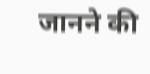जानने की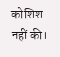कोशिश नहीं की।